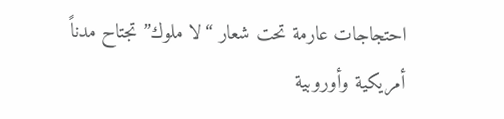احتجاجات عارمة تحت شعار “لا ملوك” تجتاح مدناً أمريكية وأوروبية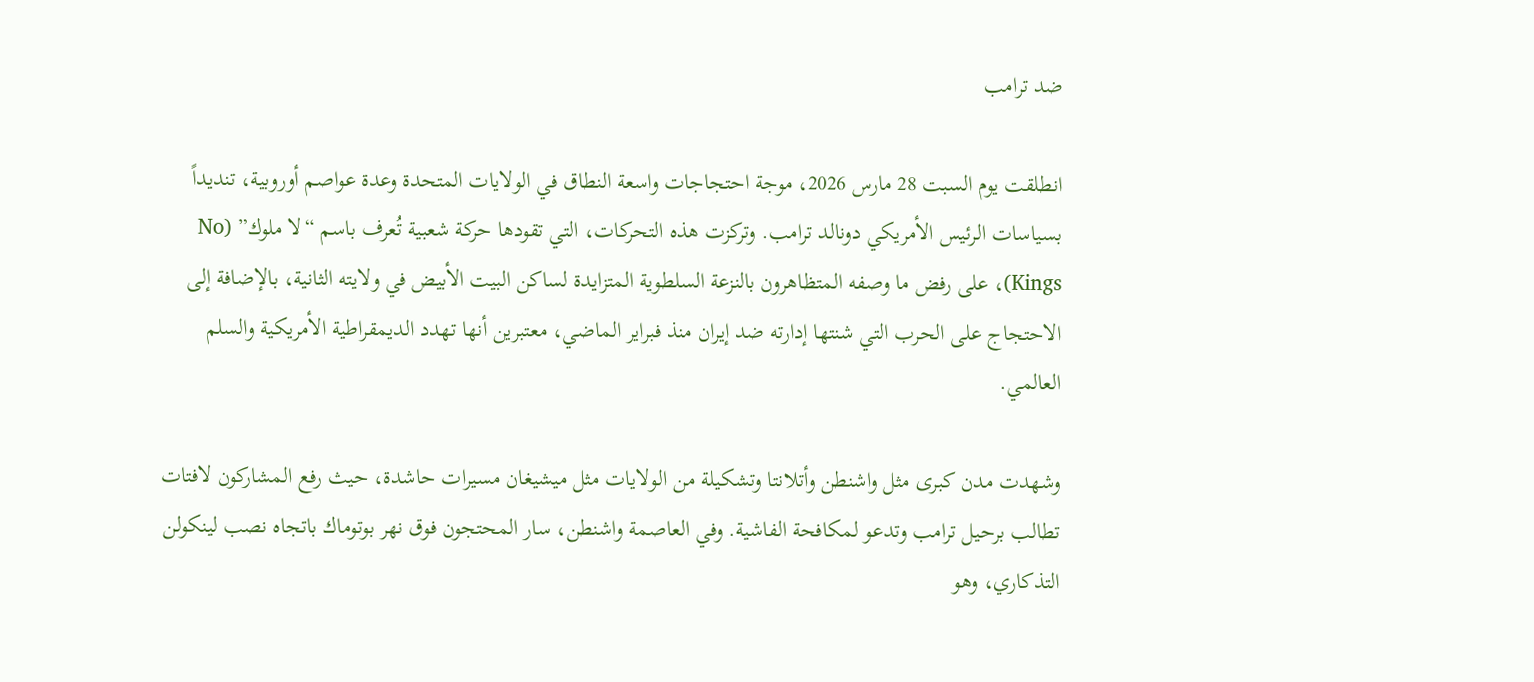ضد ترامب

انطلقت يوم السبت 28 مارس 2026، موجة احتجاجات واسعة النطاق في الولايات المتحدة وعدة عواصم أوروبية، تنديداً بسياسات الرئيس الأمريكي دونالد ترامب. وتركزت هذه التحركات، التي تقودها حركة شعبية تُعرف باسم “لا ملوك” (No Kings)، على رفض ما وصفه المتظاهرون بالنزعة السلطوية المتزايدة لساكن البيت الأبيض في ولايته الثانية، بالإضافة إلى الاحتجاج على الحرب التي شنتها إدارته ضد إيران منذ فبراير الماضي، معتبرين أنها تهدد الديمقراطية الأمريكية والسلم العالمي.

وشهدت مدن كبرى مثل واشنطن وأتلانتا وتشكيلة من الولايات مثل ميشيغان مسيرات حاشدة، حيث رفع المشاركون لافتات تطالب برحيل ترامب وتدعو لمكافحة الفاشية. وفي العاصمة واشنطن، سار المحتجون فوق نهر بوتوماك باتجاه نصب لينكولن التذكاري، وهو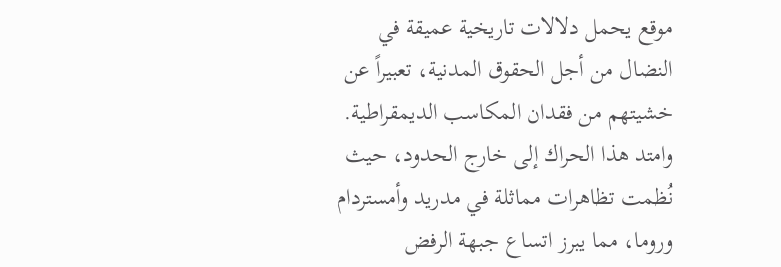موقع يحمل دلالات تاريخية عميقة في النضال من أجل الحقوق المدنية، تعبيراً عن خشيتهم من فقدان المكاسب الديمقراطية. وامتد هذا الحراك إلى خارج الحدود، حيث نُظمت تظاهرات مماثلة في مدريد وأمستردام وروما، مما يبرز اتساع جبهة الرفض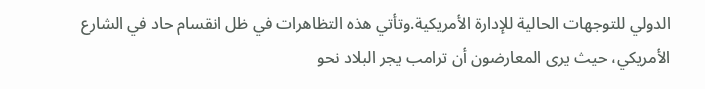الدولي للتوجهات الحالية للإدارة الأمريكية.وتأتي هذه التظاهرات في ظل انقسام حاد في الشارع الأمريكي، حيث يرى المعارضون أن ترامب يجر البلاد نحو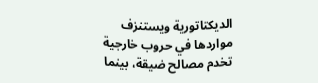الديكتاتورية ويستنزف مواردها في حروب خارجية تخدم مصالح ضيقة، بينما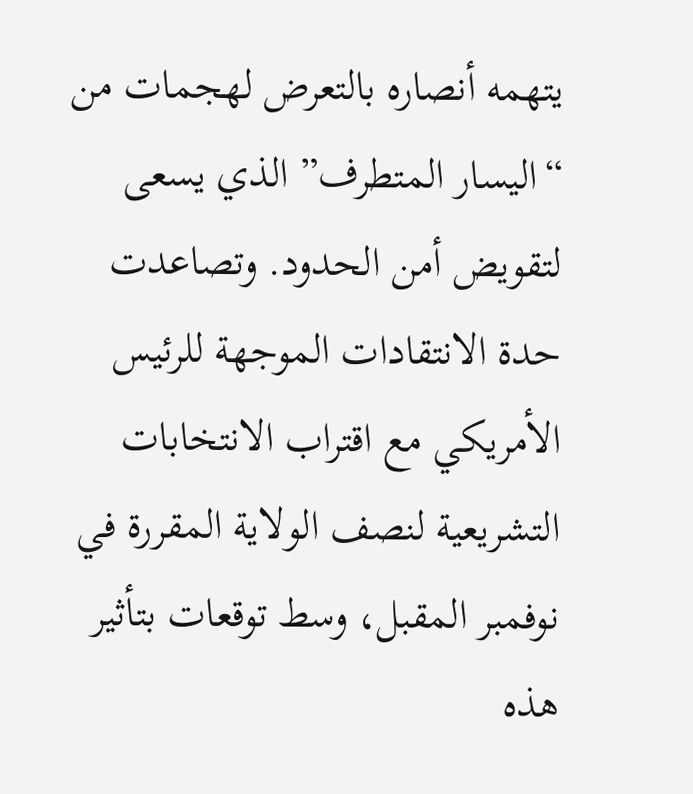يتهمه أنصاره بالتعرض لهجمات من “اليسار المتطرف” الذي يسعى لتقويض أمن الحدود. وتصاعدت حدة الانتقادات الموجهة للرئيس الأمريكي مع اقتراب الانتخابات التشريعية لنصف الولاية المقررة في نوفمبر المقبل، وسط توقعات بتأثير هذه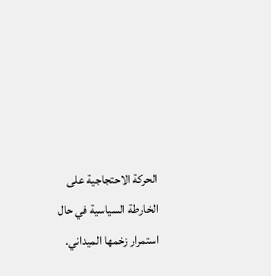الحركة الاحتجاجية على الخارطة السياسية في حال استمرار زخمها الميداني.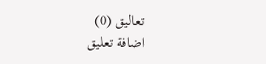تعاليق (0)
اضافة تعليق